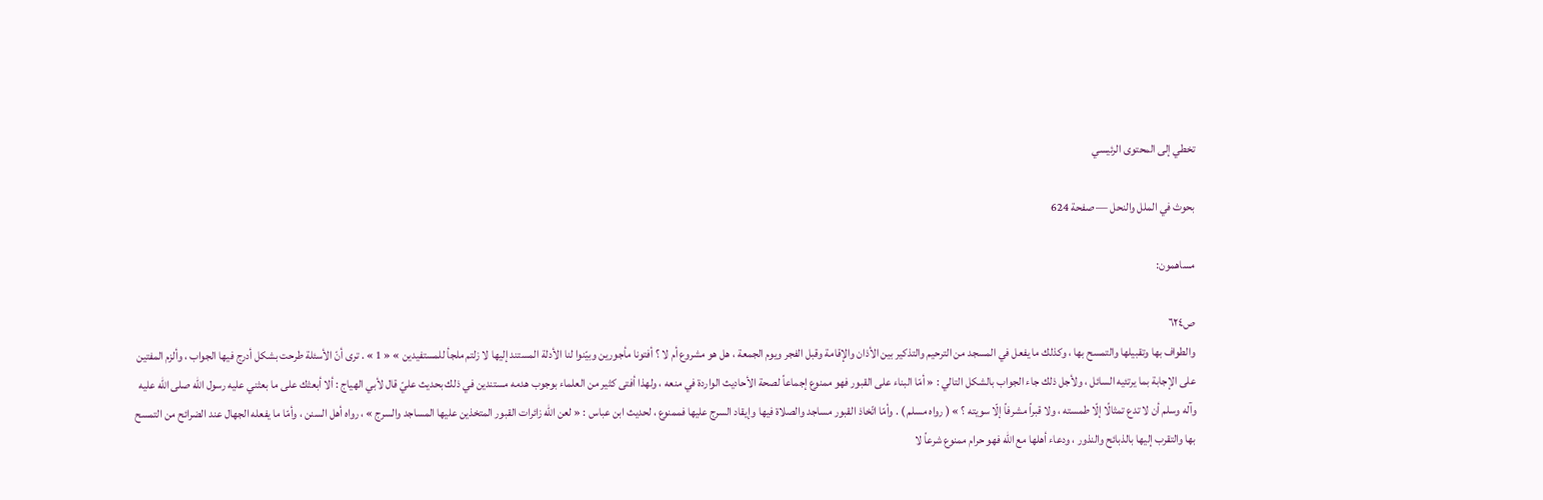تخطي إلى المحتوى الرئيسي

بحوث في الملل والنحل — صفحة 624

مساهمون:

ص٦٢٤
والطواف بها وتقبيلها والتمسح بها ، وكذلك ما يفعل في المسجد من الترحيم والتذكير بين الأذان والإقامة وقبل الفجر ويوم الجمعة ، هل هو مشروع أم لا ؟ أفتونا مأجورين وبيّنوا لنا الأدلة المستند إليها لا زلتم ملجأ للمستفيدين » « 1 » . ترى أنّ الأسئلة طرحت بشكل أدرج فيها الجواب ، وألزم المفتين على الإجابة بما يرتئيه السائل ، ولأجل ذلك جاء الجواب بالشكل التالي : « أمّا البناء على القبور فهو ممنوع إجماعاً لصحة الأحاديث الواردة في منعه ، ولهذا أفتى كثير من العلماء بوجوب هدمه مستندين في ذلك بحديث عليّ قال لأبي الهياج : ألا أبعثك على ما بعثني عليه رسول اللّه صلى الله عليه وآله وسلم أن لا تدع تمثالًا إلّا طمسته ، ولا قبراً مشرفاً إلّا سويته ؟ » ( رواه مسلم ) . وأمّا اتّخاذ القبور مساجد والصلاة فيها وإيقاد السرج عليها فممنوع ، لحديث ابن عباس : « لعن اللّه زائرات القبور المتخذين عليها المساجد والسرج » ، رواه أهل السنن ، وأمّا ما يفعله الجهال عند الضرائح من التمسح بها والتقرب إليها بالذبائح والنذور ، ودعاء أهلها مع اللّه فهو حرام ممنوع شرعاً لا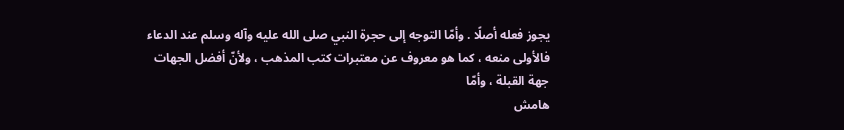يجوز فعله أصلًا . وأمّا التوجه إلى حجرة النبي صلى الله عليه وآله وسلم عند الدعاء فالأولى منعه ، كما هو معروف عن معتبرات كتب المذهب ، ولأنّ أفضل الجهات جهة القبلة ، وأمّا
هامش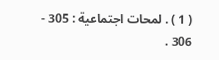( 1 ) . لمحات اجتماعية : 305 - 306 .